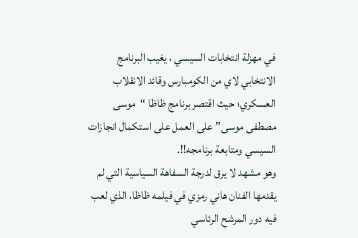في مهزلة انتخابات السيسي ، يغيب البرنامج الانتخابي لاي من الكومبارس وقائد الانقلاب العسكري؛ حيث اقتصر برنامج ظاظا “موسى مصطفى موسى” على العمل على استكمال انجازات السيسي ومتابعة برنامجه!!.
وهو مشهد لا يرق لدرجة السفاهة السياسية التي لم يقدمها الفنان هاني رمزي في فيلمه ظاظا، الذي لعب فيه دور المرشح الرئاسي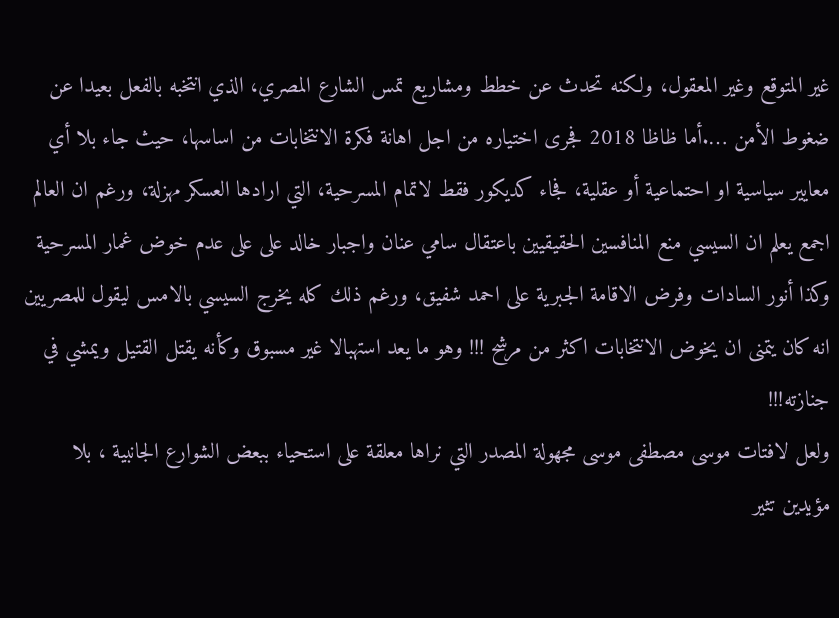غير المتوقع وغير المعقول، ولكنه تحدث عن خطط ومشاريع تمس الشارع المصري، الذي انتخبه بالفعل بعيدا عن ضغوط الأمن ….أما ظاظا 2018 فجرى اختياره من اجل اهانة فكرة الانتخابات من اساسها، حيث جاء بلا أي معايير سياسية او احتماعية أو عقلية، فجاء كديكور فقط لاتمام المسرحية، التي ارادها العسكر مهزلة، ورغم ان العالم اجمع يعلم ان السيسي منع المنافسين الحقيقيين باعتقال سامي عنان واجبار خالد على على عدم خوض غمار المسرحية وكذا أنور السادات وفرض الاقامة الجبرية على احمد شفيق، ورغم ذلك كله يخرج السيسي بالامس ليقول للمصريين انه كان يتمنى ان يخوض الانتخابات اكثر من مرشح !!! وهو ما يعد استهبالا غير مسبوق وكأنه يقتل القتيل ويمشي في جنازته!!!
ولعل لافتات موسى مصطفى موسى مجهولة المصدر التي نراها معلقة على استحياء ببعض الشوارع الجانبية ، بلا مؤيدين تثير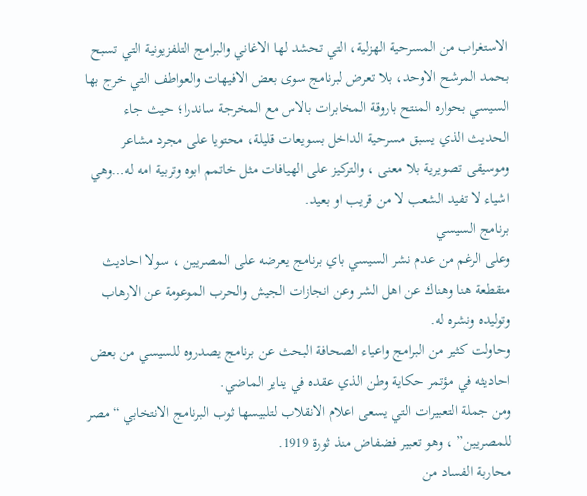الاستغراب من المسرحية الهزلية، التي تحشد لها الاغاني والبرامج التلفزيونية التي تسبح بحمد المرشح الاوحد، بلا تعرض لبرنامج سوى بعض الافيهات والعواطف التي خرج بها السيسي بحواره المنتح باروقة المخابرات بالاس مع المخرجة ساندرا؛ حيث جاء الحديث الذي يسبق مسرحية الداخل بسويعات قليلة، محتويا على مجرد مشاعر وموسيقى تصويرية بلا معنى ، والتركيز على الهيافات مثل خاتمم ابوه وتربية امه له…وهي اشياء لا تفيد الشعب لا من قريب او بعيد.
برنامج السيسي
وعلى الرغم من عدم نشر السيسي باي برنامج يعرضه على المصريين ، سولا احاديث متقطعة هنا وهناك عن اهل الشر وعن انجازات الجيش والحرب الموعومة عن الارهاب وتوليده ونشره له.
وحاولت كثير من البرامج واعياء الصحافة البحث عن برنامج يصدروه للسيسي من بعض احاديثه في مؤتمر حكاية وطن الذي عقده في يناير الماضي.
ومن جملة التعبيرات التي يسعى اعلام الانقلاب لتلبيسها ثوب البرنامج الانتخابي “مصر للمصريين” ، وهو تعبير فضفاض منذ ثورة 1919.
محاربة الفساد من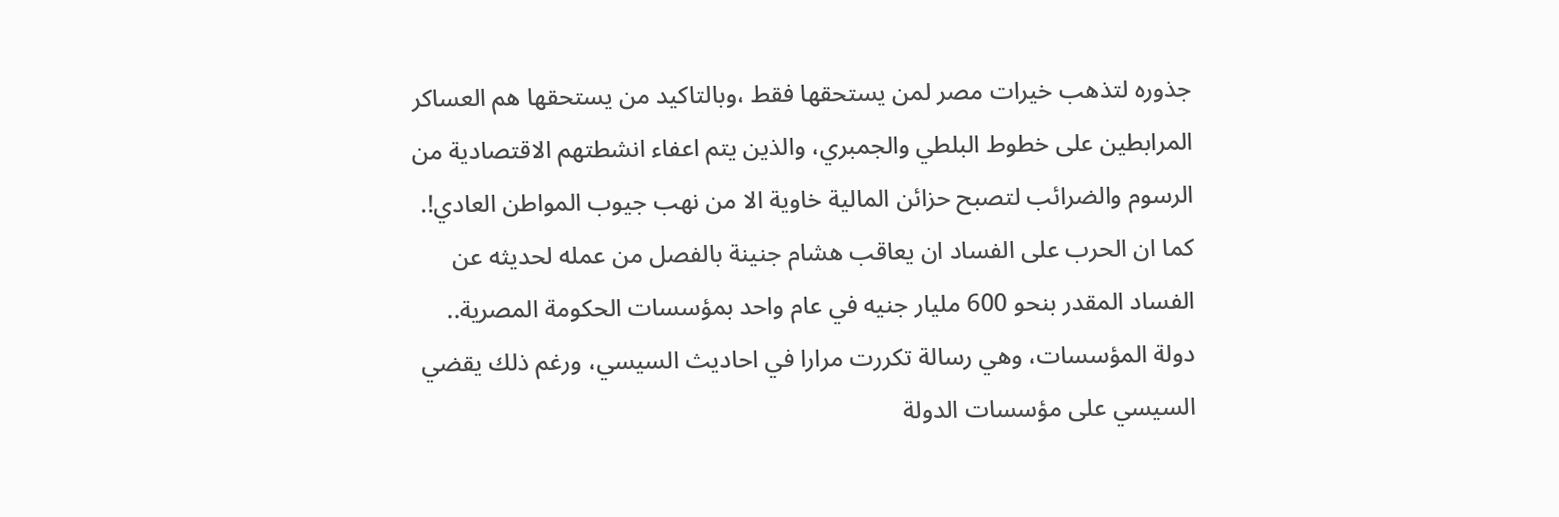جذوره لتذهب خيرات مصر لمن يستحقها فقط ،وبالتاكيد من يستحقها هم العساكر المرابطين على خطوط البلطي والجمبري، والذين يتم اعفاء انشطتهم الاقتصادية من الرسوم والضرائب لتصبح حزائن المالية خاوية الا من نهب جيوب المواطن العادي!.
كما ان الحرب على الفساد ان يعاقب هشام جنينة بالفصل من عمله لحديثه عن الفساد المقدر بنحو 600 مليار جنيه في عام واحد بمؤسسات الحكومة المصرية..
دولة المؤسسات، وهي رسالة تكررت مرارا في احاديث السيسي، ورغم ذلك يقضي السيسي على مؤسسات الدولة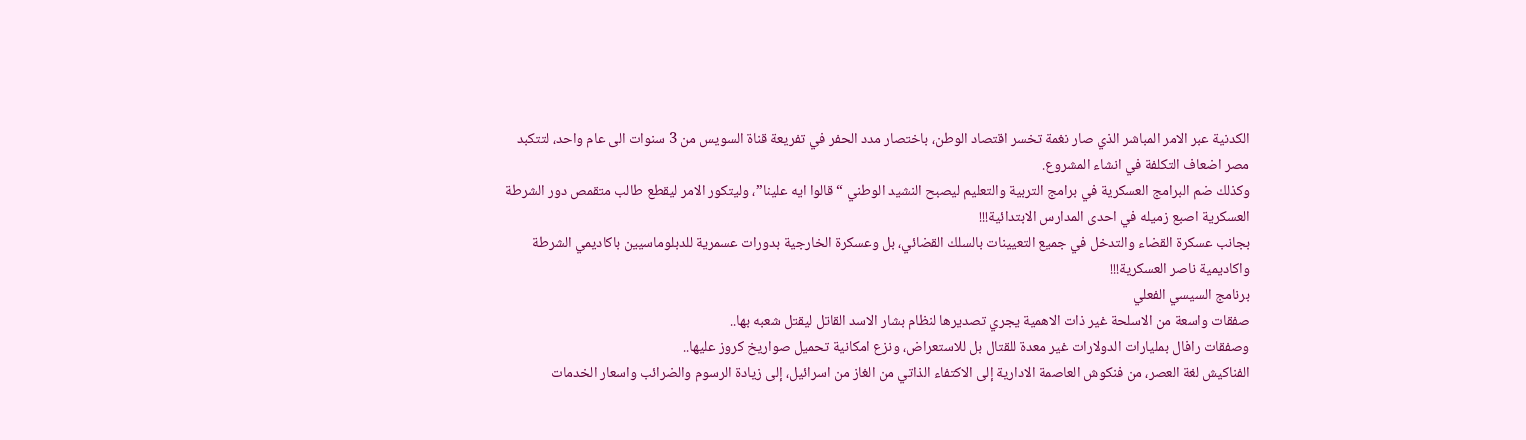الكدنية عبر الامر المباشر الذي صار نغمة تخسر اقتصاد الوطن، باختصار مدد الحفر في تفريعة قناة السويس من 3 سنوات الى عام واحد، لتتكبد مصر اضعاف التكلفة في انشاء المشروع.
وكذلك ضم البرامج العسكرية في برامج التربية والتعليم ليصبح النشيد الوطني “قالوا ايه علينا”، وليتكور الامر ليقطع طالب متقمص دور الشرطة العسكرية اصبع زميله في احدى المدارس الابتدائية!!!
بجانب عسكرة القضاء والتدخل في جميع التعيينات بالسلك القضائي، بل وعسكرة الخارجية بدورات عسمرية للدبلوماسيين باكاديمي الشرطة واكاديمية ناصر العسكرية!!!
برنامج السيسي الفعلي
صفقات واسعة من الاسلحة غير ذات الاهمية يجري تصديرها لنظام بشار الاسد القاتل ليقتل شعبه بها..
وصفقات رافال بمليارات الدولارات غير معدة للقتال بل للاستعراض، ونزع امكانية تحميل صواريخ كروز عليها..
الفناكيش لغة العصر، من فنكوش العاصمة الادارية إلى الاكتفاء الذاتي من الغاز من اسرائيل، إلى زيادة الرسوم والضرائب واسعار الخدمات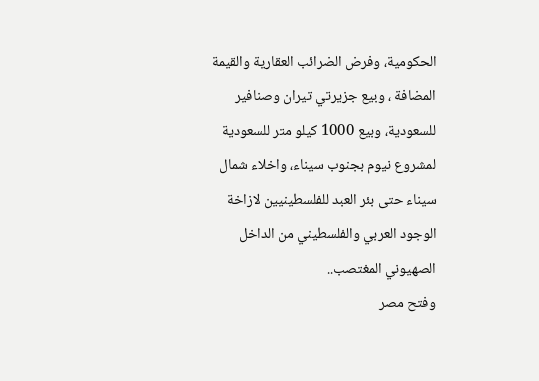الحكومية، وفرض الضرائب العقارية والقيمة المضافة ، وبيع جزيرتي تيران وصنافير للسعودية، وبيع 1000 كيلو متر للسعودية لمشروع نيوم بجنوب سيناء، واخلاء شمال سيناء حتى بئر العبد للفلسطينيين لازاخة الوجود العربي والفلسطيني من الداخل الصهيوني المغتصب..
وفتح مصر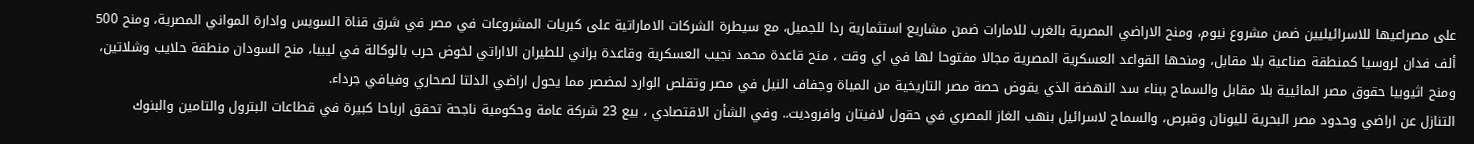على مصراعيها للاسرائيليين ضمن مشروع نيوم، ومنح الاراضي المصرية بالغرب للامارات ضمن مشاريع استثمارية ردا للجميل، مع سيطرة الشركات الاماراتية على كبريات المشروعات في مصر في شرق قناة السويس وادارة المواني المصرية، ومنح 500 ألف فدان لروسيا كمنطقة صناعية بلا مقابل، ومنحها القواعد العسكرية المصرية مجالا مفتوحا لها في اي وقت ، منح قاعدة محمد نجيب العسكرية وقاعدة براني للطيران الااراتي لخوض حرب بالوكالة في ليبيا، منح السودان منطقة حلايب وشلاتين، ومنح اثيوبيا حقوق مصر المائيية بلا مقابل والسماح ببناء سد النهضة الذي يقوض حصة مصر التاريخية من المياة وجفاف النيل في مصر وتقلص الوارد لمضصر مما يحول اراضي الدلتا لصحاري وفيافي جرداء.
التنازل عن اراضي وحدود مصر البحرية لليونان وقبرص، والسماح لاسرائيل بنهب الغاز المصري في حقول لافيتان وافروديت.. وفي الشأن الاقتصادي ، بيع 23 شركة عامة وحكومية ناجحة تحقق ارباحا كبيرة في قطاعات البترول والتامين والبنوك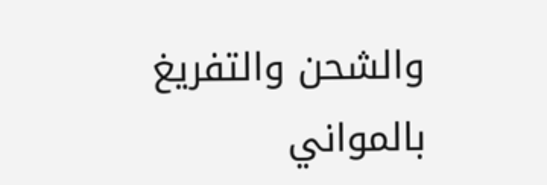والشحن والتفريغ بالمواني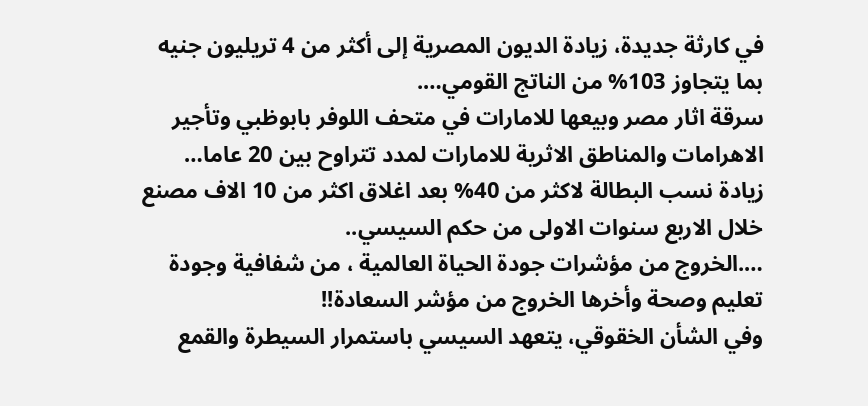في كارثة جديدة، زيادة الديون المصرية إلى أكثر من 4 تريليون جنيه بما يتجاوز 103% من الناتج القومي….
سرقة اثار مصر وبيعها للامارات في متحف اللوفر بابوظبي وتأجير الاهرامات والمناطق الاثرية للامارات لمدد تتراوح بين 20 عاما…
زيادة نسب البطالة لاكثر من 40% بعد اغلاق اكثر من 10 الاف مصنع خلال الاربع سنوات الاولى من حكم السيسي..
….الخروج من مؤشرات جودة الحياة العالمية ، من شفافية وجودة تعليم وصحة وأخرها الخروج من مؤشر السعادة!!
وفي الشأن الخقوقي، يتعهد السيسي باستمرار السيطرة والقمع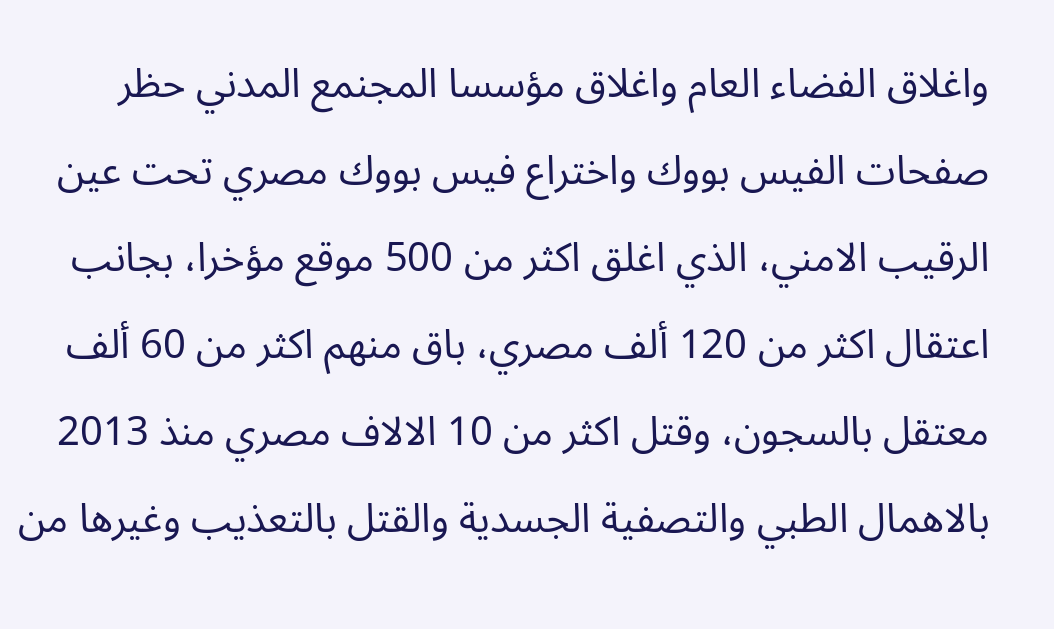واغلاق الفضاء العام واغلاق مؤسسا المجنمع المدني حظر صفحات الفيس بووك واختراع فيس بووك مصري تحت عين الرقيب الامني، الذي اغلق اكثر من 500 موقع مؤخرا، بجانب اعتقال اكثر من 120 ألف مصري، باق منهم اكثر من 60 ألف معتقل بالسجون، وقتل اكثر من 10 الالاف مصري منذ 2013 بالاهمال الطبي والتصفية الجسدية والقتل بالتعذيب وغيرها من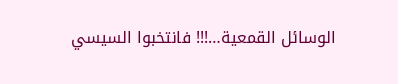الوسائل القمعية…!!! فانتخبوا السيسي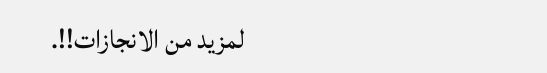لمزيد من الانجازات!!.